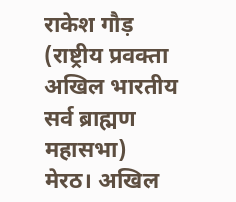राकेश गौड़ (राष्ट्रीय प्रवक्ता अखिल भारतीय सर्व ब्राह्मण महासभा)
मेरठ। अखिल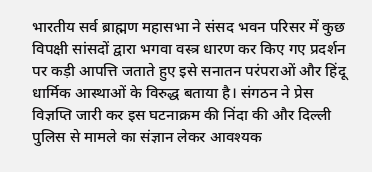भारतीय सर्व ब्राह्मण महासभा ने संसद भवन परिसर में कुछ विपक्षी सांसदों द्वारा भगवा वस्त्र धारण कर किए गए प्रदर्शन पर कड़ी आपत्ति जताते हुए इसे सनातन परंपराओं और हिंदू धार्मिक आस्थाओं के विरुद्ध बताया है। संगठन ने प्रेस विज्ञप्ति जारी कर इस घटनाक्रम की निंदा की और दिल्ली पुलिस से मामले का संज्ञान लेकर आवश्यक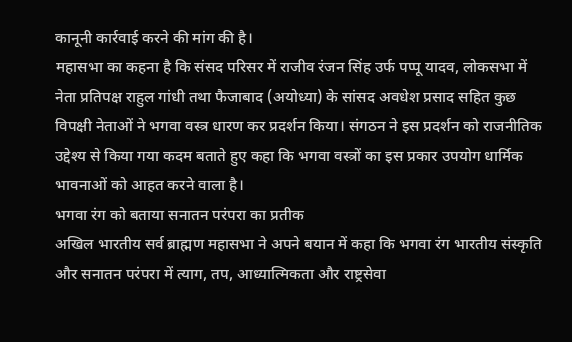कानूनी कार्रवाई करने की मांग की है।
महासभा का कहना है कि संसद परिसर में राजीव रंजन सिंह उर्फ पप्पू यादव, लोकसभा में नेता प्रतिपक्ष राहुल गांधी तथा फैजाबाद (अयोध्या) के सांसद अवधेश प्रसाद सहित कुछ विपक्षी नेताओं ने भगवा वस्त्र धारण कर प्रदर्शन किया। संगठन ने इस प्रदर्शन को राजनीतिक उद्देश्य से किया गया कदम बताते हुए कहा कि भगवा वस्त्रों का इस प्रकार उपयोग धार्मिक भावनाओं को आहत करने वाला है।
भगवा रंग को बताया सनातन परंपरा का प्रतीक
अखिल भारतीय सर्व ब्राह्मण महासभा ने अपने बयान में कहा कि भगवा रंग भारतीय संस्कृति और सनातन परंपरा में त्याग, तप, आध्यात्मिकता और राष्ट्रसेवा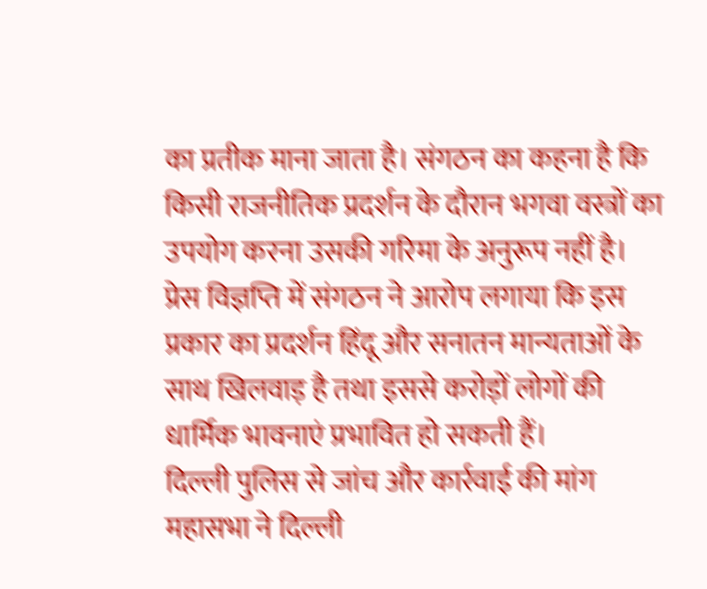का प्रतीक माना जाता है। संगठन का कहना है कि किसी राजनीतिक प्रदर्शन के दौरान भगवा वस्त्रों का उपयोग करना उसकी गरिमा के अनुरूप नहीं है।
प्रेस विज्ञप्ति में संगठन ने आरोप लगाया कि इस प्रकार का प्रदर्शन हिंदू और सनातन मान्यताओं के साथ खिलवाड़ है तथा इससे करोड़ों लोगों की धार्मिक भावनाएं प्रभावित हो सकती हैं।
दिल्ली पुलिस से जांच और कार्रवाई की मांग
महासभा ने दिल्ली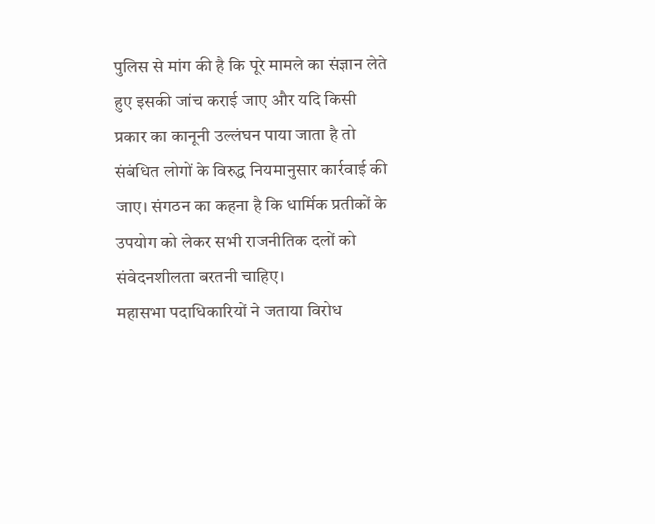पुलिस से मांग की है कि पूरे मामले का संज्ञान लेते हुए इसकी जांच कराई जाए और यदि किसी प्रकार का कानूनी उल्लंघन पाया जाता है तो संबंधित लोगों के विरुद्ध नियमानुसार कार्रवाई की जाए। संगठन का कहना है कि धार्मिक प्रतीकों के उपयोग को लेकर सभी राजनीतिक दलों को संवेदनशीलता बरतनी चाहिए।
महासभा पदाधिकारियों ने जताया विरोध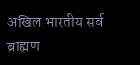अखिल भारतीय सर्व ब्राह्मण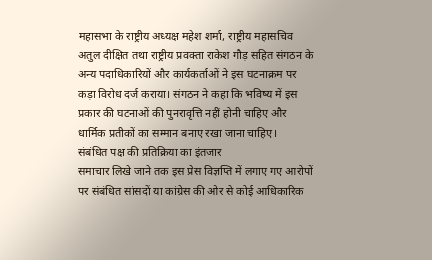महासभा के राष्ट्रीय अध्यक्ष महेश शर्मा, राष्ट्रीय महासचिव अतुल दीक्षित तथा राष्ट्रीय प्रवक्ता राकेश गौड़ सहित संगठन के अन्य पदाधिकारियों और कार्यकर्ताओं ने इस घटनाक्रम पर कड़ा विरोध दर्ज कराया। संगठन ने कहा कि भविष्य में इस प्रकार की घटनाओं की पुनरावृत्ति नहीं होनी चाहिए और धार्मिक प्रतीकों का सम्मान बनाए रखा जाना चाहिए।
संबंधित पक्ष की प्रतिक्रिया का इंतजार
समाचार लिखे जाने तक इस प्रेस विज्ञप्ति में लगाए गए आरोपों पर संबंधित सांसदों या कांग्रेस की ओर से कोई आधिकारिक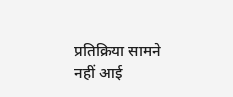प्रतिक्रिया सामने नहीं आई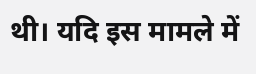थी। यदि इस मामले में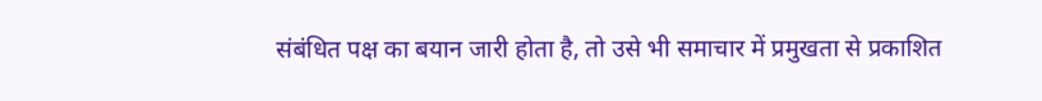संबंधित पक्ष का बयान जारी होता है, तो उसे भी समाचार में प्रमुखता से प्रकाशित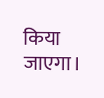किया जाएगा।